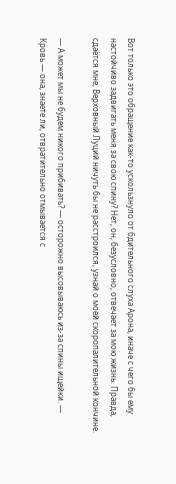Вот только это обращение как-то ускользнуло от бдительного слуха Арона, иначе с чего бы ему настойчиво задвигать меня за свою спину? Нет, он, безусловно, отвечает за мою жизнь. Правда, сдаётся мне, Верховный Луций ничуть бы не расстроился, узнай о моей скоропалительной кончине.

— А может мы не будем никого прибивать? — осторожно высовываюсь из-за спины ищейки. — Кровь — она, знаете ли, отвратительно отмывается с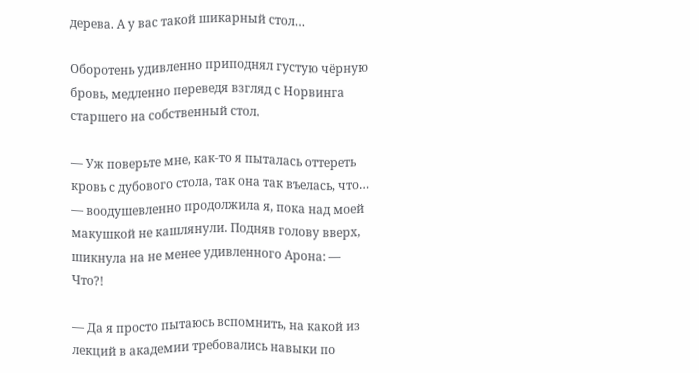дерева. А у вас такой шикарный стол…

Оборотень удивленно приподнял густую чёрную бровь, медленно переведя взгляд с Норвинга старшего на собственный стол.

— Уж поверьте мне, как-то я пыталась оттереть кровь с дубового стола, так она так въелась, что… — воодушевленно продолжила я, пока над моей макушкой не кашлянули. Подняв голову вверх, шикнула на не менее удивленного Арона: — Что?!

— Да я просто пытаюсь вспомнить, на какой из лекций в академии требовались навыки по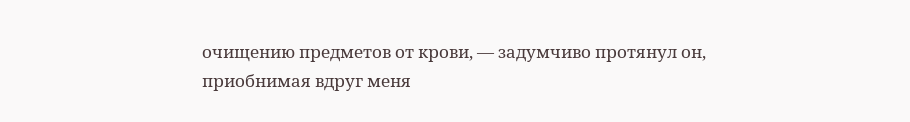очищению предметов от крови, — задумчиво протянул он, приобнимая вдруг меня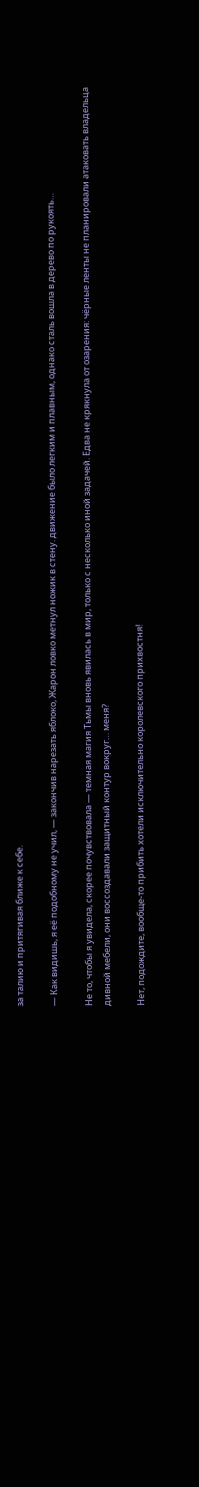за талию и притягивая ближе к себе.

— Как видишь, я её подобному не учил, — закончив нарезать яблоко, Жарон ловко метнул ножик в стену. движение было легким и плавным, однако сталь вошла в дерево по рукоять…

Не то, чтобы я увидела, скорее почувствовала — темная магия Тьмы вновь явилась в мир, только с несколько иной задачей. Едва не крякнула от озарения: чёрные ленты не планировали атаковать владельца дивной мебели, они воссоздавали защитный контур вокруг… меня?

Нет, подождите, вообще-то прибить хотели исключительно королевского прихвостня!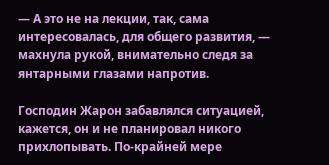— А это не на лекции, так, сама интересовалась, для общего развития, — махнула рукой, внимательно следя за янтарными глазами напротив.

Господин Жарон забавлялся ситуацией, кажется, он и не планировал никого прихлопывать. По-крайней мере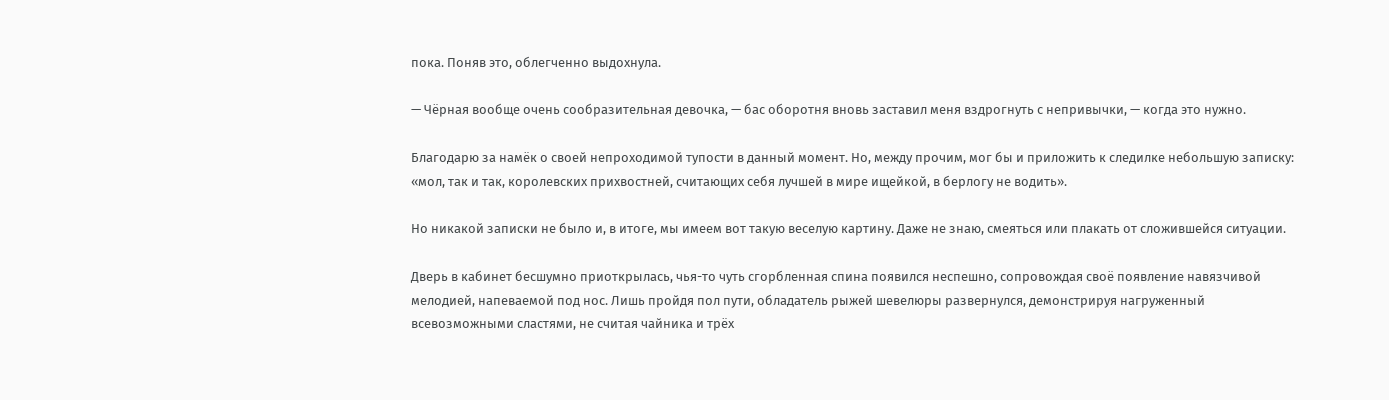пока. Поняв это, облегченно выдохнула.

— Чёрная вообще очень сообразительная девочка, — бас оборотня вновь заставил меня вздрогнуть с непривычки, — когда это нужно.

Благодарю за намёк о своей непроходимой тупости в данный момент. Но, между прочим, мог бы и приложить к следилке небольшую записку: «мол, так и так, королевских прихвостней, считающих себя лучшей в мире ищейкой, в берлогу не водить».

Но никакой записки не было и, в итоге, мы имеем вот такую веселую картину. Даже не знаю, смеяться или плакать от сложившейся ситуации.

Дверь в кабинет бесшумно приоткрылась, чья-то чуть сгорбленная спина появился неспешно, сопровождая своё появление навязчивой мелодией, напеваемой под нос. Лишь пройдя пол пути, обладатель рыжей шевелюры развернулся, демонстрируя нагруженный всевозможными сластями, не считая чайника и трёх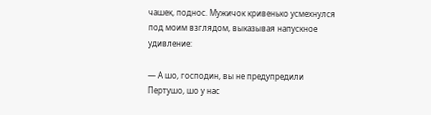чашек, поднос. Мужичок кривенько усмехнулся под моим взглядом, выказывая напускное удивление:

— А шо, господин, вы не предупредили Пертушо, шо у нас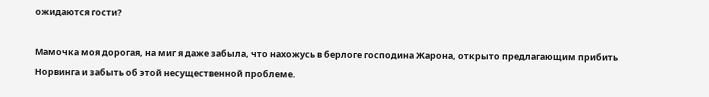ожидаются гости?

Мамочка моя дорогая, на миг я даже забыла, что нахожусь в берлоге господина Жарона, открыто предлагающим прибить Норвинга и забыть об этой несущественной проблеме.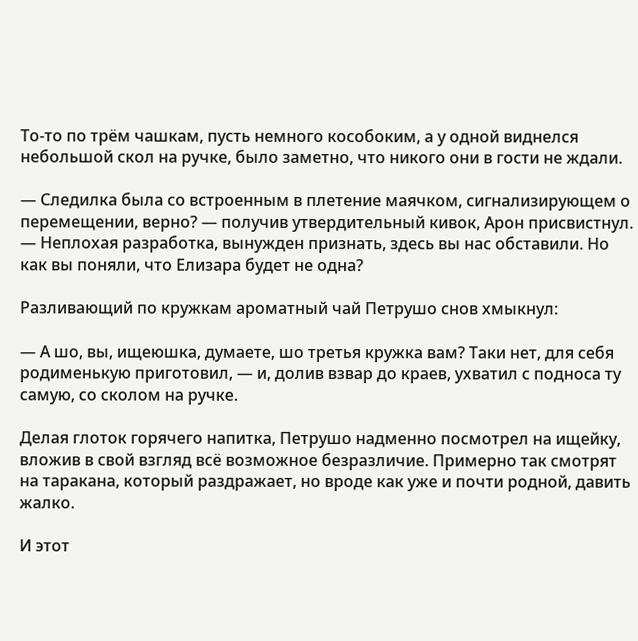То-то по трём чашкам, пусть немного кособоким, а у одной виднелся небольшой скол на ручке, было заметно, что никого они в гости не ждали.

— Следилка была со встроенным в плетение маячком, сигнализирующем о перемещении, верно? — получив утвердительный кивок, Арон присвистнул. — Неплохая разработка, вынужден признать, здесь вы нас обставили. Но как вы поняли, что Елизара будет не одна?

Разливающий по кружкам ароматный чай Петрушо снов хмыкнул:

— А шо, вы, ищеюшка, думаете, шо третья кружка вам? Таки нет, для себя родименькую приготовил, — и, долив взвар до краев, ухватил с подноса ту самую, со сколом на ручке.

Делая глоток горячего напитка, Петрушо надменно посмотрел на ищейку, вложив в свой взгляд всё возможное безразличие. Примерно так смотрят на таракана, который раздражает, но вроде как уже и почти родной, давить жалко.

И этот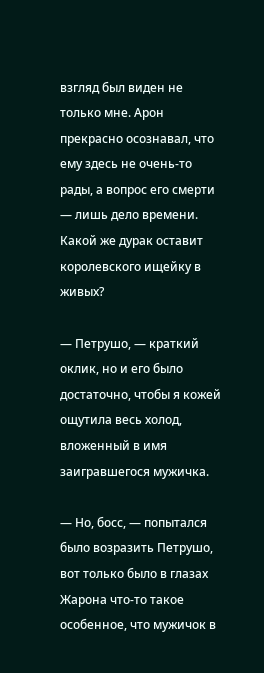взгляд был виден не только мне. Арон прекрасно осознавал, что ему здесь не очень-то рады, а вопрос его смерти — лишь дело времени. Какой же дурак оставит королевского ищейку в живых?

— Петрушо, — краткий оклик, но и его было достаточно, чтобы я кожей ощутила весь холод, вложенный в имя заигравшегося мужичка.

— Но, босс, — попытался было возразить Петрушо, вот только было в глазах Жарона что-то такое особенное, что мужичок в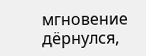мгновение дёрнулся,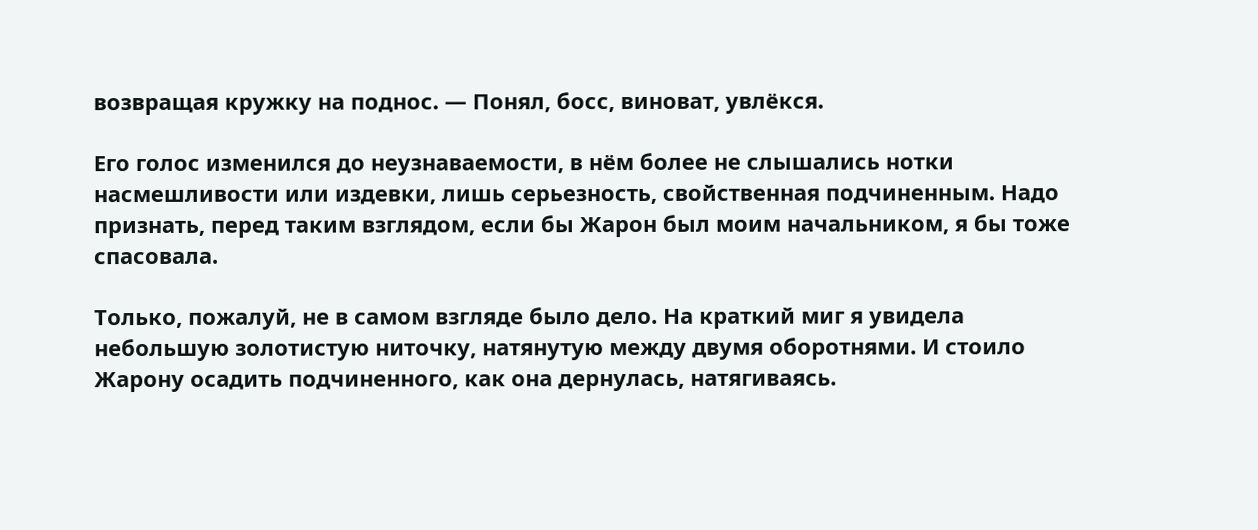возвращая кружку на поднос. — Понял, босс, виноват, увлёкся.

Его голос изменился до неузнаваемости, в нём более не слышались нотки насмешливости или издевки, лишь серьезность, свойственная подчиненным. Надо признать, перед таким взглядом, если бы Жарон был моим начальником, я бы тоже спасовала.

Только, пожалуй, не в самом взгляде было дело. На краткий миг я увидела небольшую золотистую ниточку, натянутую между двумя оборотнями. И стоило Жарону осадить подчиненного, как она дернулась, натягиваясь.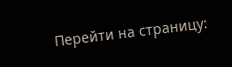Перейти на страницу: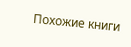Похожие книги